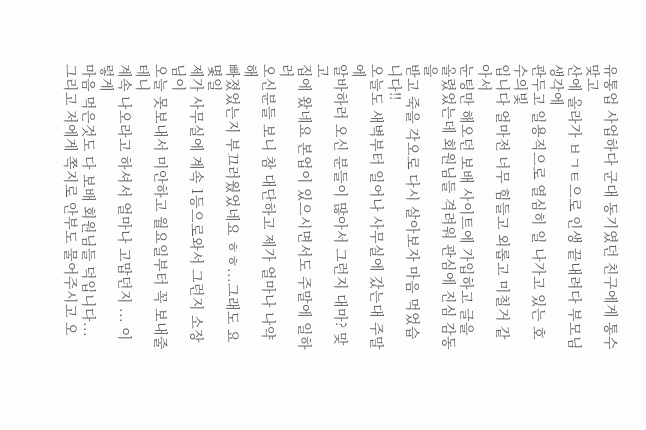유통업 사업하다 군대 동기였던 친구에게 통수맞고
산에 올라가 ㅂㄱㅌ으로 인생 끝내려다 부모님 생각에
관두고 일용직으로 열심히 일 나가고 있는 호수의빛
입니다 얼마전 너무 힘들고 외롭고 미칠거 같아서
눈팅만 해오던 보배 사이트에 가입하고 글을
올렸었는데 회원님들 격려워 관심에 진심 감동을
받고 죽을 각오로 다시 살아보자 마음 먹었습니다!!
오늘도 새벽부터 일어나 사무실에 갔는대 주말에
알바하러 오신 분들이 많아서 그런지 대마? 맞고
집에 왔네요 본업이 있으시면서도 주말에 일하러
오신분들 보니 참 대단하고 제가 얼마나 나약해
빠졌었는지 부끄러웠었네요 ㅎㅎ...그래도 요몇일
제가 사무실에 계속 1등으로와서 그런지 소장님이
오늘 못보내서 미안하고 월요일부터 꼭 보내줄테니
계속 나오라고 하셔서 얼마나 고맙던지 ... 이렇게
마음 먹은것도 다 보배 회원님들 덕입니다...
그리고 저에게 쪽지로 안부도 물어주시고 오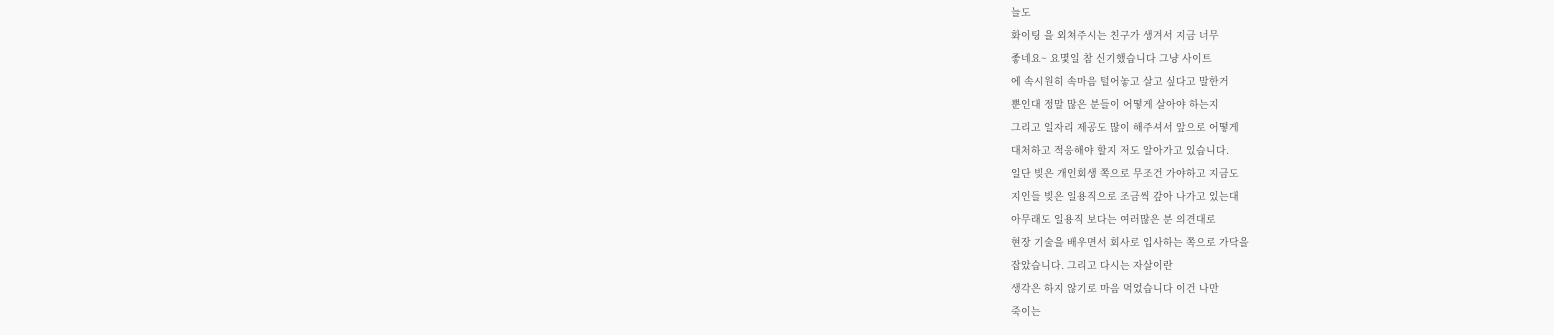늘도
화이팅 을 외쳐주시는 친구가 생겨서 지금 너무
좋네요~ 요몇일 참 신기했습니다 그냥 사이트
에 속시원히 속마음 털어놓고 살고 싶다고 말한거
뿐인대 정말 많은 분들이 어떻게 살아야 하는지
그리고 일자리 제공도 많이 해주셔서 앞으로 어떻게
대처하고 적응해야 할지 저도 알아가고 있습니다.
일단 빚은 개인회생 쪽으로 무조건 가야하고 지금도
지인들 빚은 일용직으로 조금씩 갚아 나가고 있는대
아무래도 일용직 보다는 여러많은 분 의견대로
현장 기술을 배우면서 회사로 입사하는 쪽으로 가닥을
잡았습니다. 그리고 다시는 자살이란
생각은 하지 않기로 마음 먹었습니다 이건 나만
죽이는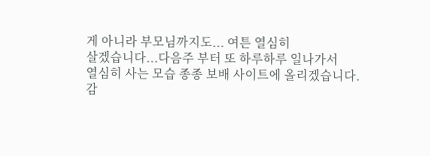게 아니라 부모님까지도... 여튼 열심히
살겠습니다...다음주 부터 또 하루하루 일나가서
열심히 사는 모습 종종 보배 사이트에 올리겠습니다.
감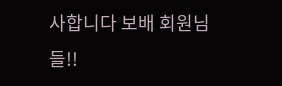사합니다 보배 회원님들!!